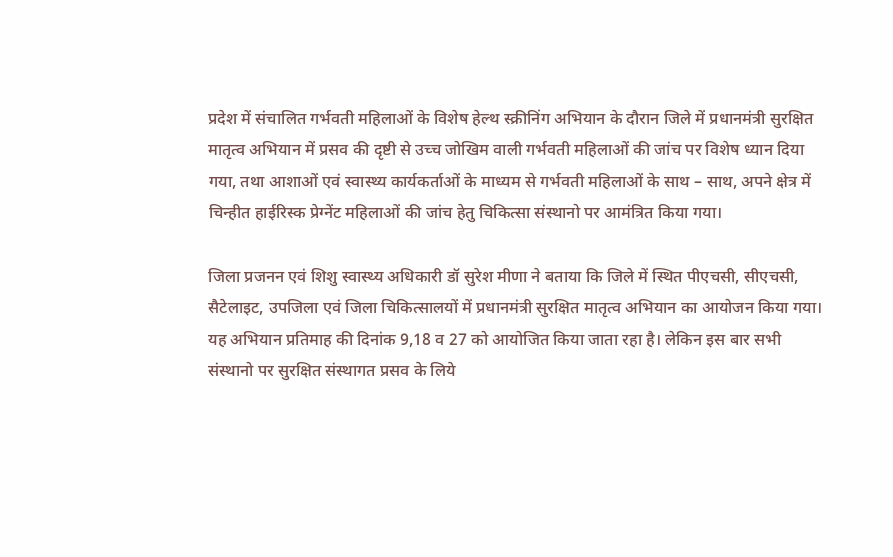प्रदेश में संचालित गर्भवती महिलाओं के विशेष हेल्थ स्क्रीनिंग अभियान के दौरान जिले में प्रधानमंत्री सुरक्षित मातृत्व अभियान में प्रसव की दृष्टी से उच्च जोखिम वाली गर्भवती महिलाओं की जांच पर विशेष ध्यान दिया गया, तथा आशाओं एवं स्वास्थ्य कार्यकर्ताओं के माध्यम से गर्भवती महिलाओं के साथ – साथ, अपने क्षेत्र में चिन्हीत हाईरिस्क प्रेग्नेंट महिलाओं की जांच हेतु चिकित्सा संस्थानो पर आमंत्रित किया गया।

जिला प्रजनन एवं शिशु स्वास्थ्य अधिकारी डॉ सुरेश मीणा ने बताया कि जिले में स्थित पीएचसी, सीएचसी, सैटेलाइट, उपजिला एवं जिला चिकित्सालयों में प्रधानमंत्री सुरक्षित मातृत्व अभियान का आयोजन किया गया। यह अभियान प्रतिमाह की दिनांक 9,18 व 27 को आयोजित किया जाता रहा है। लेकिन इस बार सभी संस्थानो पर सुरक्षित संस्थागत प्रसव के लिये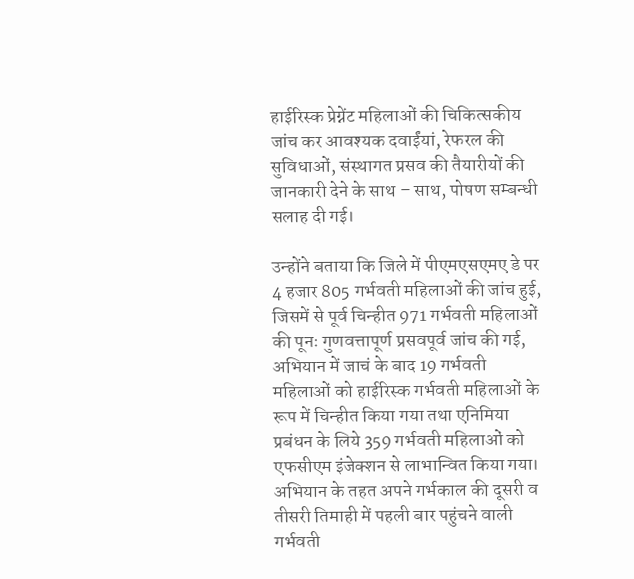हाईरिस्क प्रेग्नेंट महिलाओं की चिकित्सकीय जांच कर आवश्यक दवाईंयां, रेफरल की सुविधाओं, संस्थागत प्रसव की तैयारीयों की जानकारी देने के साथ – साथ, पोषण सम्बन्धी सलाह दी गई।

उन्होंने बताया कि जिले में पीएमएसएमए डे पर 4 हजार 805 गर्भवती महिलाओं की जांच हुई, जिसमें से पूर्व चिन्हीत 971 गर्भवती महिलाओं की पूनः गुणवत्तापूर्ण प्रसवपूर्व जांच की गई, अभियान में जाचं के बाद 19 गर्भवती महिलाओं को हाईरिस्क गर्भवती महिलाओं के रूप में चिन्हीत किया गया तथा एनिमिया प्रबंधन के लिये 359 गर्भवती महिलाओं को एफसीएम इंजेक्शन से लाभान्वित किया गया। अभियान के तहत अपने गर्भकाल की दूसरी व तीसरी तिमाही में पहली बार पहुंचने वाली गर्भवती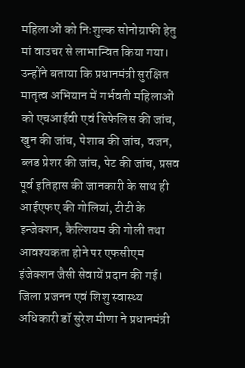महिलाओं को निःशुल्क सोनोग्राफी हेतु मां वाउचर से लाभान्वित किया गया।
उन्होंने बताया कि प्रधानमंत्री सुरक्षित मातृत्व अभियान में गर्भवती महिलाओं को एचआईवी एवं सिफेलिस की जांच, खुन की जांच, पेशाब की जांच, वजन, ब्लड प्रेशर की जांच, पेट की जांच, प्रसव पूर्व इतिहास की जानकारी के साथ ही आईएफए की गोलियां, टीटी के इन्जेक्शन, कैल्शियम की गोली तथा आवश्यकता होने पर एफसीएम इंजेक्शन जैसी सेवायें प्रदान की गई।
जिला प्रजनन एवं शिशु स्वास्थ्य अधिकारी डॉ सुरेश मीणा ने प्रधानमंत्री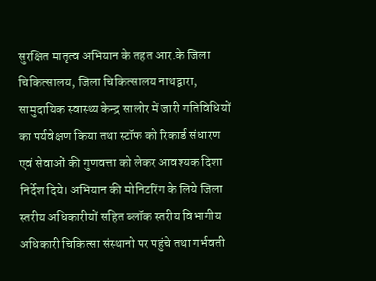सुरक्षित मातृत्व अभियान के तहत आर.के जिला चिकित्सालय, जिला चिकित्सालय नाथद्वारा, सामुदायिक स्वास्थ्य केन्द्र सालोर में जारी गतिविधियों का पर्यवेक्षण किया तथा स्टॉफ को रिकार्ड संधारण एवं सेवाओं की गुणवत्ता को लेकर आवश्यक दिशा निर्देश दिये। अभियान की मोनिटरिंग के लिये जिला स्तरीय अधिकारीयों सहित ब्लॉक स्तरीय विभागीय अधिकारी चिकित्सा संस्थानो पर पहुंचे तथा गर्भवती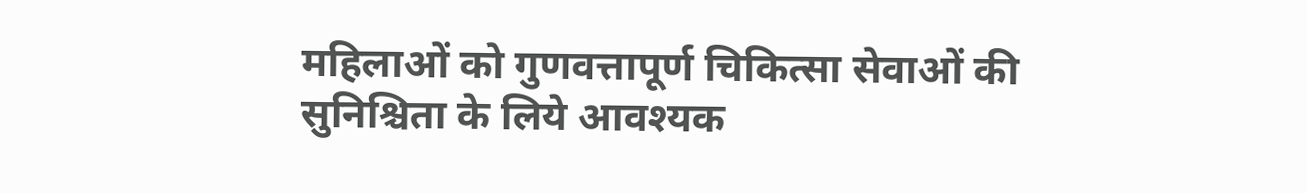महिलाओं को गुणवत्तापूर्ण चिकित्सा सेवाओं की सुनिश्चिता के लिये आवश्यक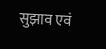सुझाव एवं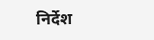निर्देश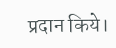प्रदान किये।